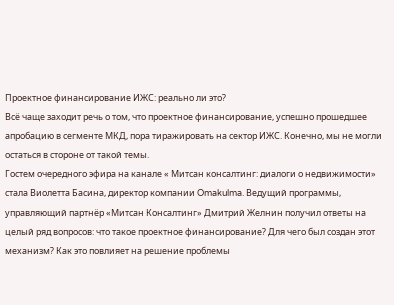Проектное финансирование ИЖС: реально ли это?
Всё чаще заходит речь о том, что проектное финансирование, успешно прошедшее апробацию в сегменте МКД, пора тиражировать на сектор ИЖС. Конечно, мы не могли остаться в стороне от такой темы.
Гостем очередного эфира на канале « Митсан консалтинг: диалоги о недвижимости» стала Виолетта Басина, директор компании Omakulma. Ведущий программы, управляющий партнёр «Митсан Консалтинг» Дмитрий Желнин получил ответы на целый ряд вопросов: что такое проектное финансирование? Для чего был создан этот механизм? Как это повлияет на решение проблемы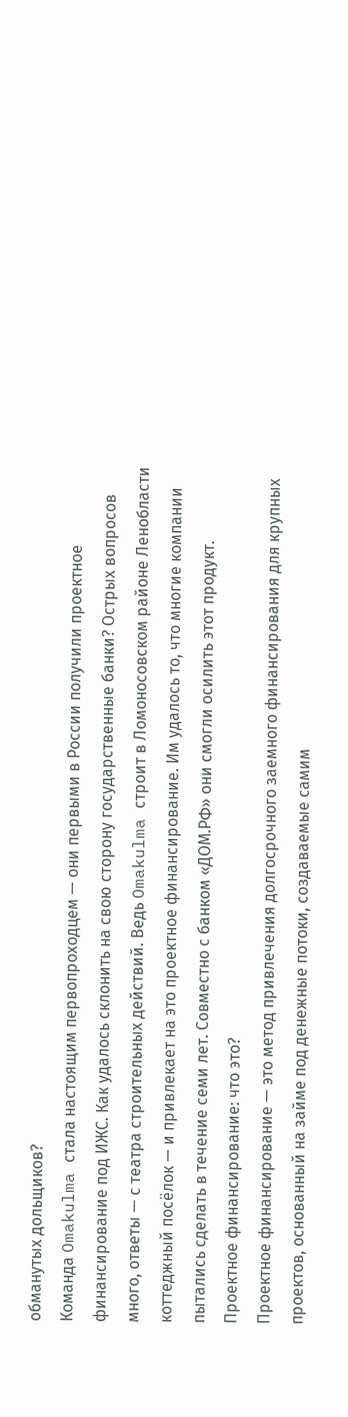обманутых дольщиков?
Команда Omakulma стала настоящим первопроходцем — они первыми в России получили проектное финансирование под ИЖС. Как удалось склонить на свою сторону государственные банки? Острых вопросов много, ответы — с театра строительных действий. Ведь Omakulma строит в Ломоносовском районе Ленобласти коттеджный посёлок — и привлекает на это проектное финансирование. Им удалось то, что многие компании пытались сделать в течение семи лет. Совместно с банком «ДОМ.РФ» они смогли осилить этот продукт.
Проектное финансирование: что это?
Проектное финансирование — это метод привлечения долгосрочного заемного финансирования для крупных проектов, основанный на займе под денежные потоки, создаваемые самим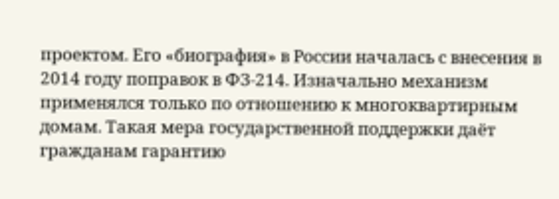проектом. Его «биография» в России началась с внесения в 2014 году поправок в ФЗ-214. Изначально механизм применялся только по отношению к многоквартирным домам. Такая мера государственной поддержки даёт гражданам гарантию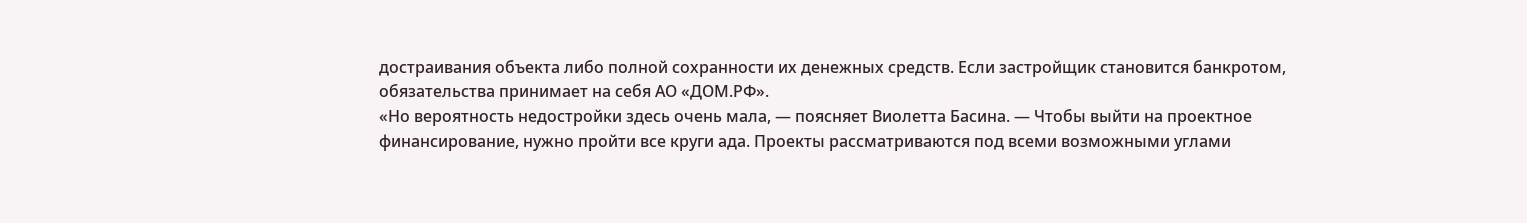достраивания объекта либо полной сохранности их денежных средств. Если застройщик становится банкротом, обязательства принимает на себя АО «ДОМ.РФ».
«Но вероятность недостройки здесь очень мала, — поясняет Виолетта Басина. — Чтобы выйти на проектное финансирование, нужно пройти все круги ада. Проекты рассматриваются под всеми возможными углами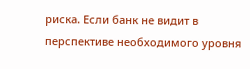риска. Если банк не видит в перспективе необходимого уровня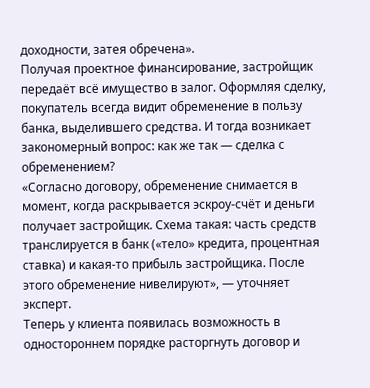доходности, затея обречена».
Получая проектное финансирование, застройщик передаёт всё имущество в залог. Оформляя сделку, покупатель всегда видит обременение в пользу банка, выделившего средства. И тогда возникает закономерный вопрос: как же так — сделка с обременением?
«Согласно договору, обременение снимается в момент, когда раскрывается эскроу-счёт и деньги получает застройщик. Схема такая: часть средств транслируется в банк («тело» кредита, процентная ставка) и какая-то прибыль застройщика. После этого обременение нивелируют», — уточняет эксперт.
Теперь у клиента появилась возможность в одностороннем порядке расторгнуть договор и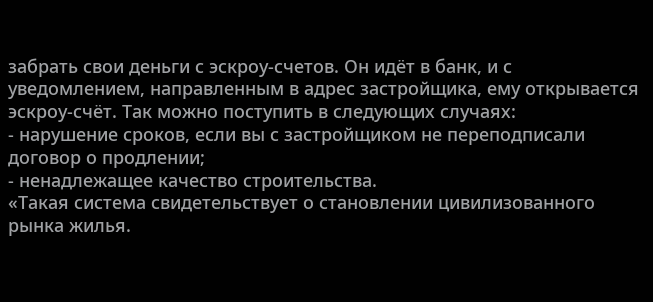забрать свои деньги с эскроу-счетов. Он идёт в банк, и с уведомлением, направленным в адрес застройщика, ему открывается эскроу-счёт. Так можно поступить в следующих случаях:
- нарушение сроков, если вы с застройщиком не переподписали договор о продлении;
- ненадлежащее качество строительства.
«Такая система свидетельствует о становлении цивилизованного рынка жилья.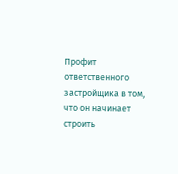Профит ответственного застройщика в том, что он начинает строить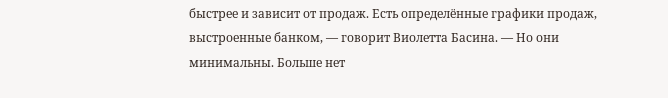быстрее и зависит от продаж. Есть определённые графики продаж, выстроенные банком, — говорит Виолетта Басина. — Но они минимальны. Больше нет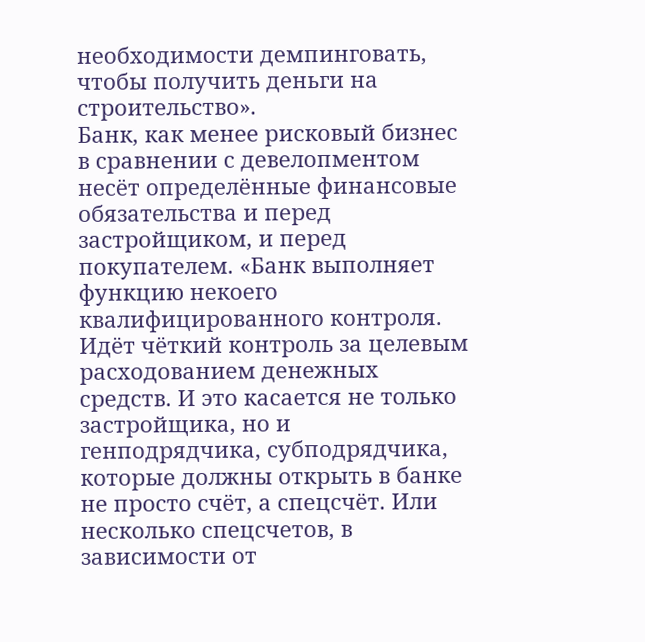необходимости демпинговать, чтобы получить деньги на строительство».
Банк, как менее рисковый бизнес в сравнении с девелопментом несёт определённые финансовые обязательства и перед застройщиком, и перед покупателем. «Банк выполняет функцию некоего квалифицированного контроля. Идёт чёткий контроль за целевым расходованием денежных средств. И это касается не только застройщика, но и генподрядчика, субподрядчика, которые должны открыть в банке не просто счёт, а спецсчёт. Или несколько спецсчетов, в зависимости от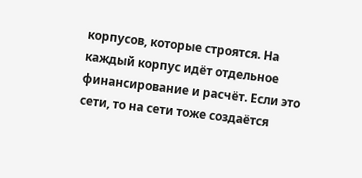корпусов, которые строятся. На каждый корпус идёт отдельное финансирование и расчёт. Если это сети, то на сети тоже создаётся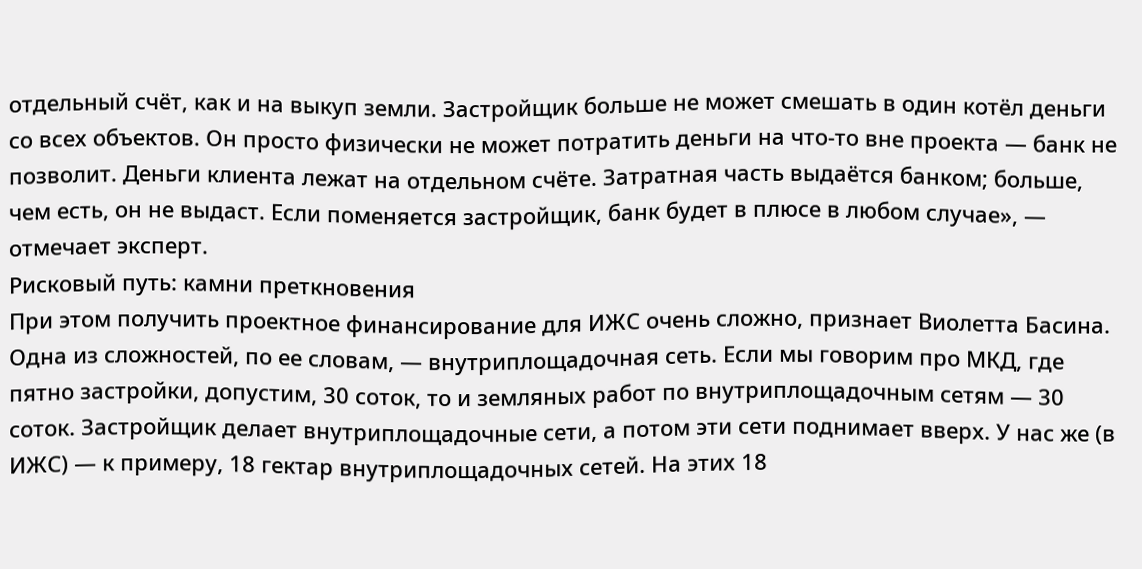отдельный счёт, как и на выкуп земли. Застройщик больше не может смешать в один котёл деньги со всех объектов. Он просто физически не может потратить деньги на что-то вне проекта — банк не позволит. Деньги клиента лежат на отдельном счёте. Затратная часть выдаётся банком; больше, чем есть, он не выдаст. Если поменяется застройщик, банк будет в плюсе в любом случае», — отмечает эксперт.
Рисковый путь: камни преткновения
При этом получить проектное финансирование для ИЖС очень сложно, признает Виолетта Басина.
Одна из сложностей, по ее словам, — внутриплощадочная сеть. Если мы говорим про МКД, где пятно застройки, допустим, 30 соток, то и земляных работ по внутриплощадочным сетям — 30 соток. Застройщик делает внутриплощадочные сети, а потом эти сети поднимает вверх. У нас же (в ИЖС) — к примеру, 18 гектар внутриплощадочных сетей. На этих 18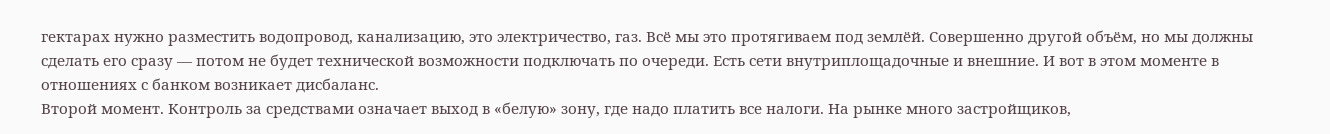гектарах нужно разместить водопровод, канализацию, это электричество, газ. Всё мы это протягиваем под землёй. Совершенно другой объём, но мы должны сделать его сразу — потом не будет технической возможности подключать по очереди. Есть сети внутриплощадочные и внешние. И вот в этом моменте в отношениях с банком возникает дисбаланс.
Второй момент. Контроль за средствами означает выход в «белую» зону, где надо платить все налоги. На рынке много застройщиков,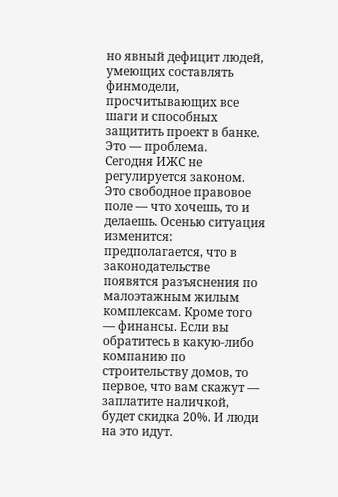но явный дефицит людей, умеющих составлять финмодели, просчитывающих все шаги и способных защитить проект в банке. Это — проблема.
Сегодня ИЖС не регулируется законом. Это свободное правовое поле — что хочешь, то и делаешь. Осенью ситуация изменится: предполагается, что в законодательстве появятся разъяснения по малоэтажным жилым комплексам. Кроме того — финансы. Если вы обратитесь в какую-либо компанию по строительству домов, то первое, что вам скажут — заплатите наличкой, будет скидка 20%. И люди на это идут.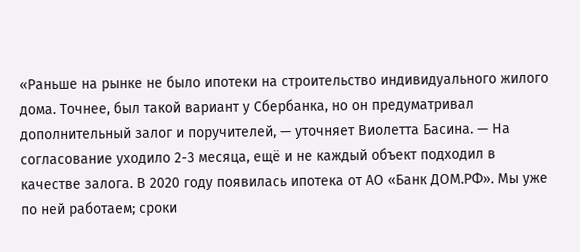«Раньше на рынке не было ипотеки на строительство индивидуального жилого дома. Точнее, был такой вариант у Сбербанка, но он предуматривал дополнительный залог и поручителей, — уточняет Виолетта Басина. — На согласование уходило 2-3 месяца, ещё и не каждый объект подходил в качестве залога. В 2020 году появилась ипотека от АО «Банк ДОМ.РФ». Мы уже по ней работаем; сроки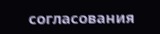согласования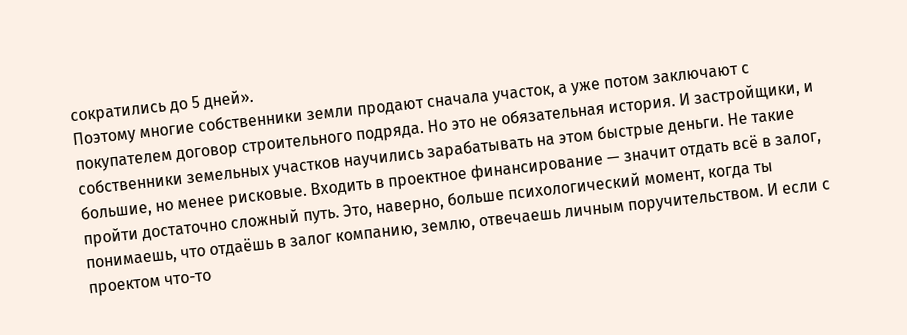сократились до 5 дней».
Поэтому многие собственники земли продают сначала участок, а уже потом заключают с покупателем договор строительного подряда. Но это не обязательная история. И застройщики, и собственники земельных участков научились зарабатывать на этом быстрые деньги. Не такие большие, но менее рисковые. Входить в проектное финансирование — значит отдать всё в залог, пройти достаточно сложный путь. Это, наверно, больше психологический момент, когда ты понимаешь, что отдаёшь в залог компанию, землю, отвечаешь личным поручительством. И если с проектом что-то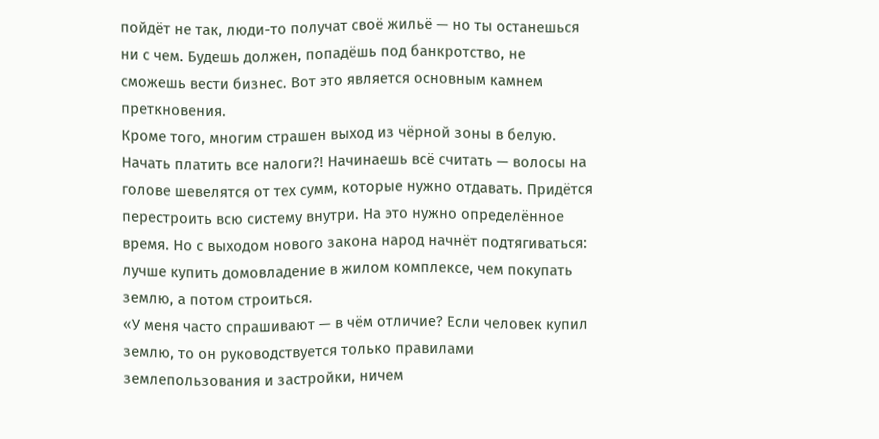пойдёт не так, люди-то получат своё жильё — но ты останешься ни с чем. Будешь должен, попадёшь под банкротство, не сможешь вести бизнес. Вот это является основным камнем преткновения.
Кроме того, многим страшен выход из чёрной зоны в белую. Начать платить все налоги?! Начинаешь всё считать — волосы на голове шевелятся от тех сумм, которые нужно отдавать. Придётся перестроить всю систему внутри. На это нужно определённое время. Но с выходом нового закона народ начнёт подтягиваться: лучше купить домовладение в жилом комплексе, чем покупать землю, а потом строиться.
«У меня часто спрашивают — в чём отличие? Если человек купил землю, то он руководствуется только правилами землепользования и застройки, ничем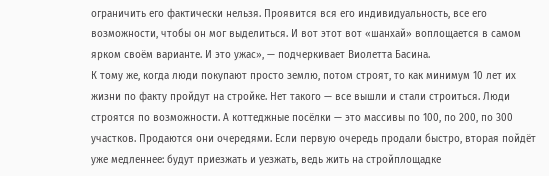ограничить его фактически нельзя. Проявится вся его индивидуальность, все его возможности, чтобы он мог выделиться. И вот этот вот «шанхай» воплощается в самом ярком своём варианте. И это ужас», — подчеркивает Виолетта Басина.
К тому же, когда люди покупают просто землю, потом строят, то как минимум 10 лет их жизни по факту пройдут на стройке. Нет такого — все вышли и стали строиться. Люди строятся по возможности. А коттеджные посёлки — это массивы по 100, по 200, по 300 участков. Продаются они очередями. Если первую очередь продали быстро, вторая пойдёт уже медленнее: будут приезжать и уезжать, ведь жить на стройплощадке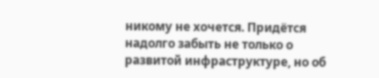никому не хочется. Придётся надолго забыть не только о развитой инфраструктуре, но об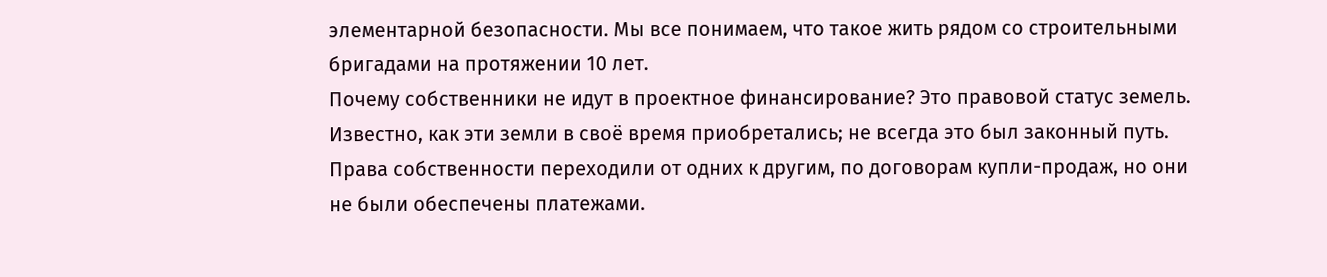элементарной безопасности. Мы все понимаем, что такое жить рядом со строительными бригадами на протяжении 10 лет.
Почему собственники не идут в проектное финансирование? Это правовой статус земель. Известно, как эти земли в своё время приобретались; не всегда это был законный путь. Права собственности переходили от одних к другим, по договорам купли-продаж, но они не были обеспечены платежами.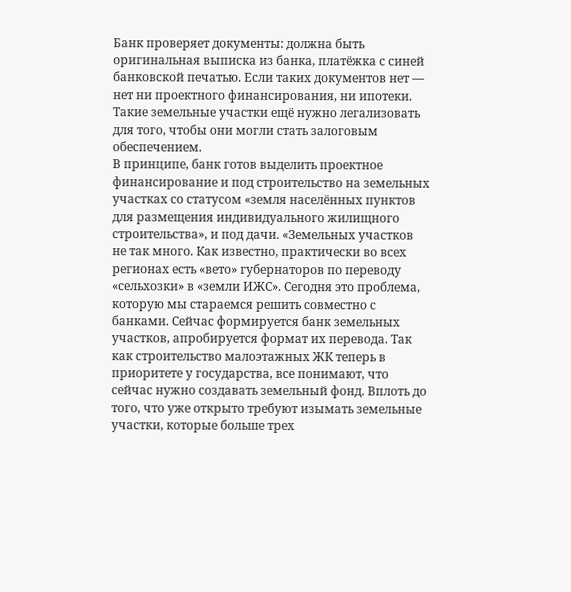Банк проверяет документы: должна быть оригинальная выписка из банка, платёжка с синей банковской печатью. Если таких документов нет — нет ни проектного финансирования, ни ипотеки. Такие земельные участки ещё нужно легализовать для того, чтобы они могли стать залоговым обеспечением.
В принципе, банк готов выделить проектное финансирование и под строительство на земельных участках со статусом «земля населённых пунктов для размещения индивидуального жилищного строительства», и под дачи. «Земельных участков не так много. Как известно, практически во всех регионах есть «вето» губернаторов по переводу «сельхозки» в «земли ИЖС». Сегодня это проблема, которую мы стараемся решить совместно с банками. Сейчас формируется банк земельных участков, апробируется формат их перевода. Так как строительство малоэтажных ЖК теперь в приоритете у государства, все понимают, что сейчас нужно создавать земельный фонд. Вплоть до того, что уже открыто требуют изымать земельные участки, которые больше трех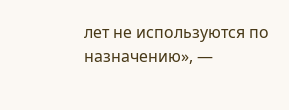лет не используются по назначению», —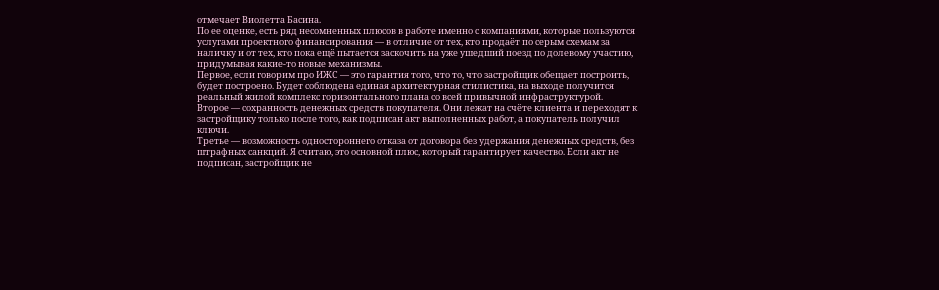отмечает Виолетта Басина.
По ее оценке, есть ряд несомненных плюсов в работе именно с компаниями, которые пользуются услугами проектного финансирования — в отличие от тех, кто продаёт по серым схемам за наличку и от тех, кто пока ещё пытается заскочить на уже ушедший поезд по долевому участию, придумывая какие-то новые механизмы.
Первое, если говорим про ИЖС — это гарантия того, что то, что застройщик обещает построить, будет построено. Будет соблюдена единая архитектурная стилистика, на выходе получится реальный жилой комплекс горизонтального плана со всей привычной инфраструктурой.
Второе — сохранность денежных средств покупателя. Они лежат на счёте клиента и переходят к застройщику только после того, как подписан акт выполненных работ, а покупатель получил ключи.
Третье — возможность одностороннего отказа от договора без удержания денежных средств, без штрафных санкций. Я считаю, это основной плюс, который гарантирует качество. Если акт не подписан, застройщик не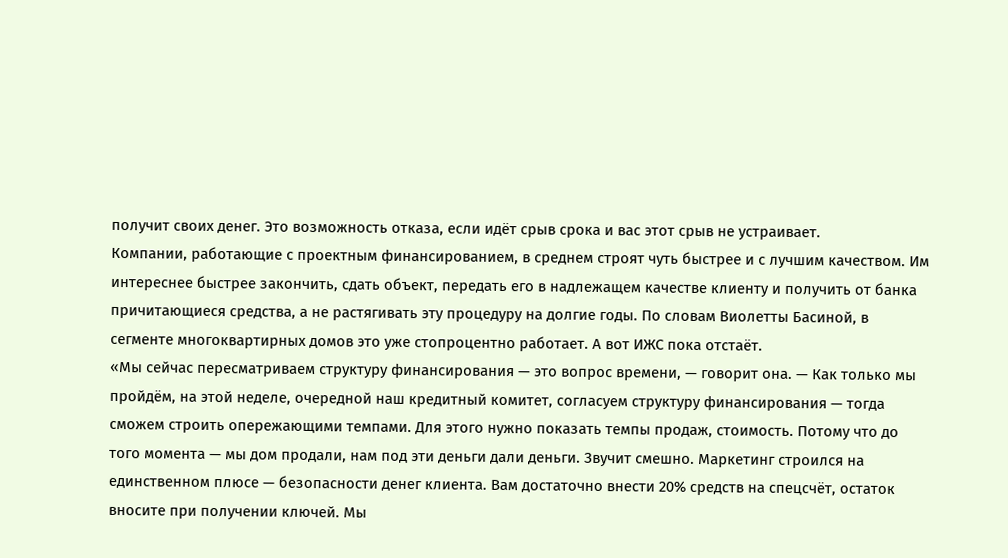получит своих денег. Это возможность отказа, если идёт срыв срока и вас этот срыв не устраивает.
Компании, работающие с проектным финансированием, в среднем строят чуть быстрее и с лучшим качеством. Им интереснее быстрее закончить, сдать объект, передать его в надлежащем качестве клиенту и получить от банка причитающиеся средства, а не растягивать эту процедуру на долгие годы. По словам Виолетты Басиной, в сегменте многоквартирных домов это уже стопроцентно работает. А вот ИЖС пока отстаёт.
«Мы сейчас пересматриваем структуру финансирования — это вопрос времени, — говорит она. — Как только мы пройдём, на этой неделе, очередной наш кредитный комитет, согласуем структуру финансирования — тогда сможем строить опережающими темпами. Для этого нужно показать темпы продаж, стоимость. Потому что до того момента — мы дом продали, нам под эти деньги дали деньги. Звучит смешно. Маркетинг строился на единственном плюсе — безопасности денег клиента. Вам достаточно внести 20% средств на спецсчёт, остаток вносите при получении ключей. Мы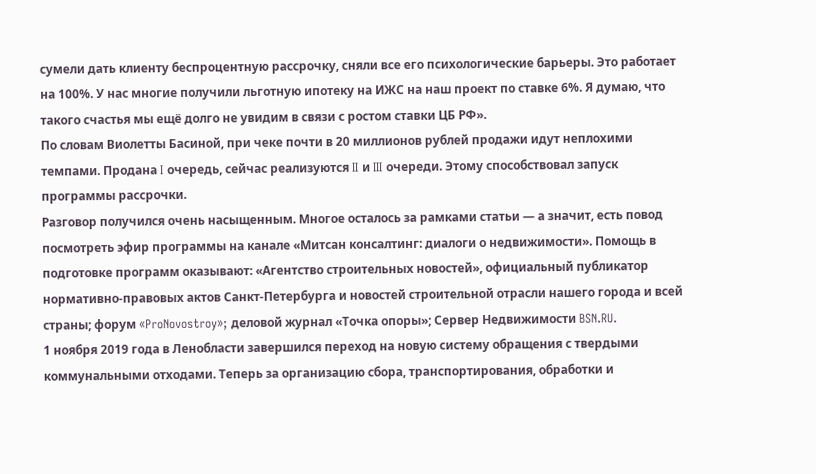сумели дать клиенту беспроцентную рассрочку, сняли все его психологические барьеры. Это работает на 100%. У нас многие получили льготную ипотеку на ИЖС на наш проект по ставке 6%. Я думаю, что такого счастья мы ещё долго не увидим в связи с ростом ставки ЦБ РФ».
По словам Виолетты Басиной, при чеке почти в 20 миллионов рублей продажи идут неплохими темпами. Продана I очередь, сейчас реализуются II и III очереди. Этому способствовал запуск программы рассрочки.
Разговор получился очень насыщенным. Многое осталось за рамками статьи — а значит, есть повод посмотреть эфир программы на канале «Митсан консалтинг: диалоги о недвижимости». Помощь в подготовке программ оказывают: «Агентство строительных новостей», официальный публикатор нормативно-правовых актов Санкт-Петербурга и новостей строительной отрасли нашего города и всей страны; форум «ProNovostroy»; деловой журнал «Точка опоры»; Сервер Недвижимости BSN.RU.
1 ноября 2019 года в Ленобласти завершился переход на новую систему обращения с твердыми коммунальными отходами. Теперь за организацию сбора, транспортирования, обработки и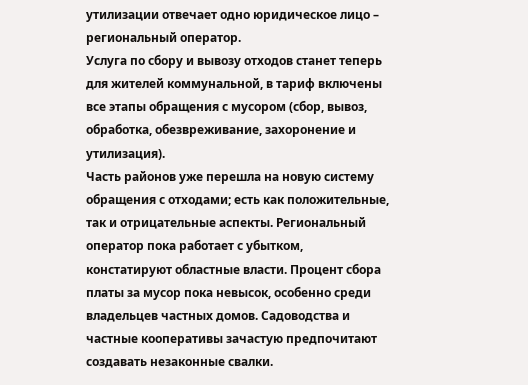утилизации отвечает одно юридическое лицо – региональный оператор.
Услуга по сбору и вывозу отходов станет теперь для жителей коммунальной, в тариф включены все этапы обращения с мусором (сбор, вывоз, обработка, обезвреживание, захоронение и утилизация).
Часть районов уже перешла на новую систему обращения с отходами; есть как положительные, так и отрицательные аспекты. Региональный оператор пока работает с убытком, констатируют областные власти. Процент сбора платы за мусор пока невысок, особенно среди владельцев частных домов. Садоводства и частные кооперативы зачастую предпочитают создавать незаконные свалки.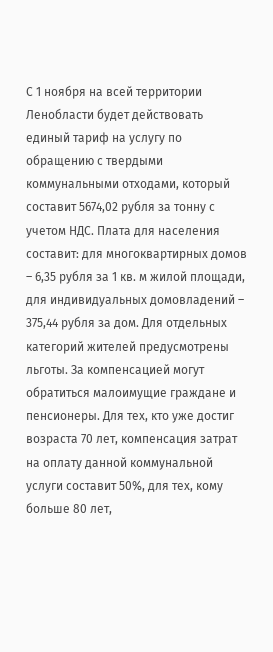С 1 ноября на всей территории Ленобласти будет действовать единый тариф на услугу по обращению с твердыми коммунальными отходами, который составит 5674,02 рубля за тонну с учетом НДС. Плата для населения составит: для многоквартирных домов – 6,35 рубля за 1 кв. м жилой площади, для индивидуальных домовладений – 375,44 рубля за дом. Для отдельных категорий жителей предусмотрены льготы. За компенсацией могут обратиться малоимущие граждане и пенсионеры. Для тех, кто уже достиг возраста 70 лет, компенсация затрат на оплату данной коммунальной услуги составит 50%, для тех, кому больше 80 лет,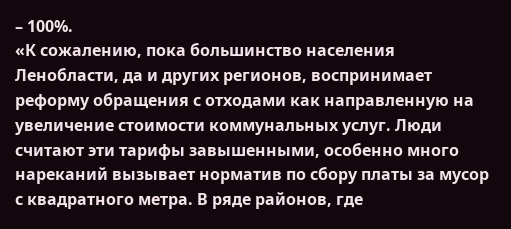– 100%.
«К сожалению, пока большинство населения Ленобласти, да и других регионов, воспринимает реформу обращения с отходами как направленную на увеличение стоимости коммунальных услуг. Люди считают эти тарифы завышенными, особенно много нареканий вызывает норматив по сбору платы за мусор с квадратного метра. В ряде районов, где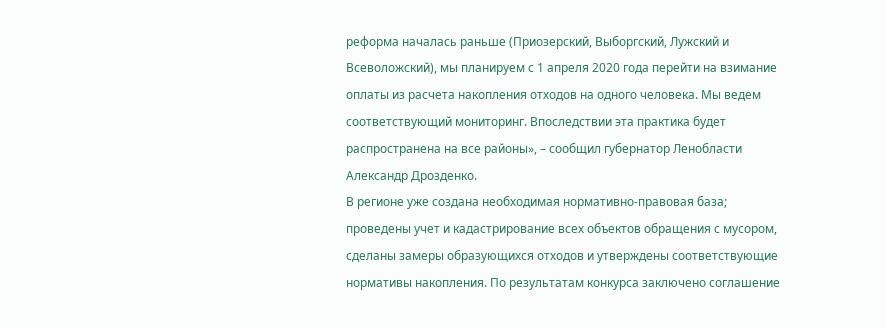реформа началась раньше (Приозерский, Выборгский, Лужский и Всеволожский), мы планируем с 1 апреля 2020 года перейти на взимание оплаты из расчета накопления отходов на одного человека. Мы ведем соответствующий мониторинг. Впоследствии эта практика будет распространена на все районы», – сообщил губернатор Ленобласти Александр Дрозденко.
В регионе уже создана необходимая нормативно-правовая база; проведены учет и кадастрирование всех объектов обращения с мусором, сделаны замеры образующихся отходов и утверждены соответствующие нормативы накопления. По результатам конкурса заключено соглашение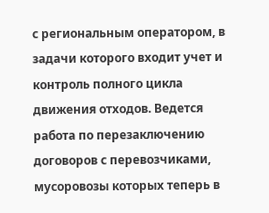с региональным оператором, в задачи которого входит учет и контроль полного цикла движения отходов. Ведется работа по перезаключению договоров с перевозчиками, мусоровозы которых теперь в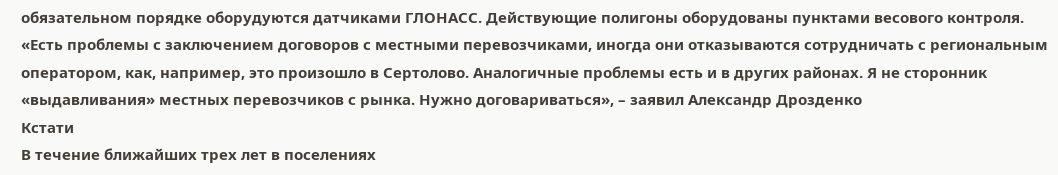обязательном порядке оборудуются датчиками ГЛОНАСС. Действующие полигоны оборудованы пунктами весового контроля.
«Есть проблемы с заключением договоров с местными перевозчиками, иногда они отказываются сотрудничать с региональным оператором, как, например, это произошло в Сертолово. Аналогичные проблемы есть и в других районах. Я не сторонник «выдавливания» местных перевозчиков с рынка. Нужно договариваться», – заявил Александр Дрозденко
Кстати
В течение ближайших трех лет в поселениях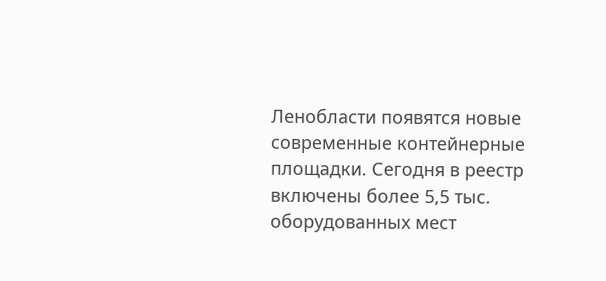Ленобласти появятся новые современные контейнерные площадки. Сегодня в реестр включены более 5,5 тыс. оборудованных мест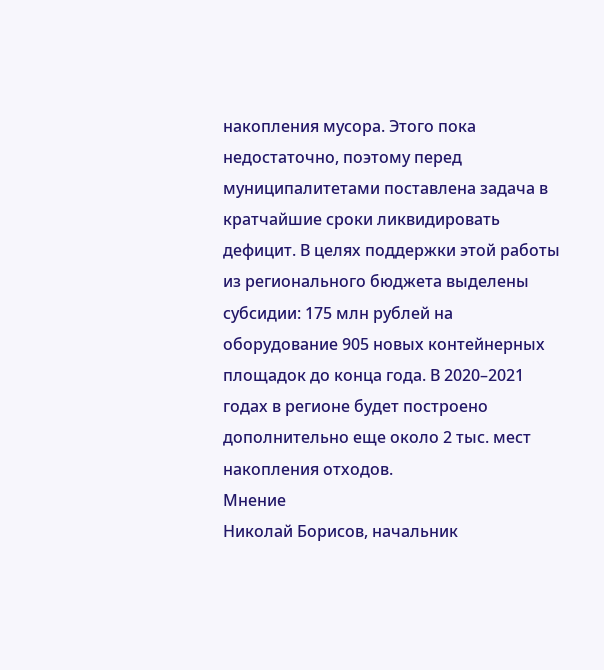накопления мусора. Этого пока недостаточно, поэтому перед муниципалитетами поставлена задача в кратчайшие сроки ликвидировать дефицит. В целях поддержки этой работы из регионального бюджета выделены субсидии: 175 млн рублей на оборудование 905 новых контейнерных площадок до конца года. В 2020–2021 годах в регионе будет построено дополнительно еще около 2 тыс. мест накопления отходов.
Мнение
Николай Борисов, начальник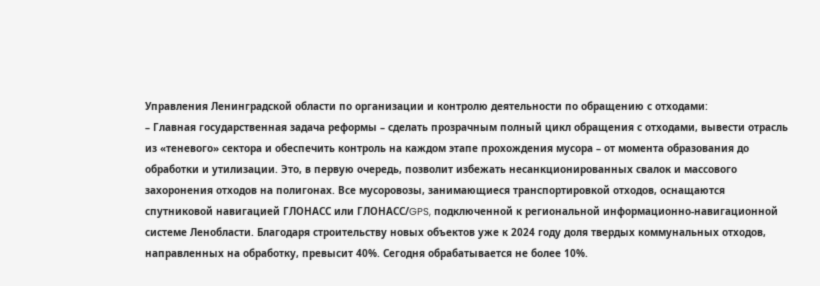Управления Ленинградской области по организации и контролю деятельности по обращению с отходами:
– Главная государственная задача реформы – сделать прозрачным полный цикл обращения с отходами, вывести отрасль из «теневого» сектора и обеспечить контроль на каждом этапе прохождения мусора – от момента образования до обработки и утилизации. Это, в первую очередь, позволит избежать несанкционированных свалок и массового захоронения отходов на полигонах. Все мусоровозы, занимающиеся транспортировкой отходов, оснащаются спутниковой навигацией ГЛОНАСС или ГЛОНАСС/GPS, подключенной к региональной информационно-навигационной системе Ленобласти. Благодаря строительству новых объектов уже к 2024 году доля твердых коммунальных отходов, направленных на обработку, превысит 40%. Сегодня обрабатывается не более 10%.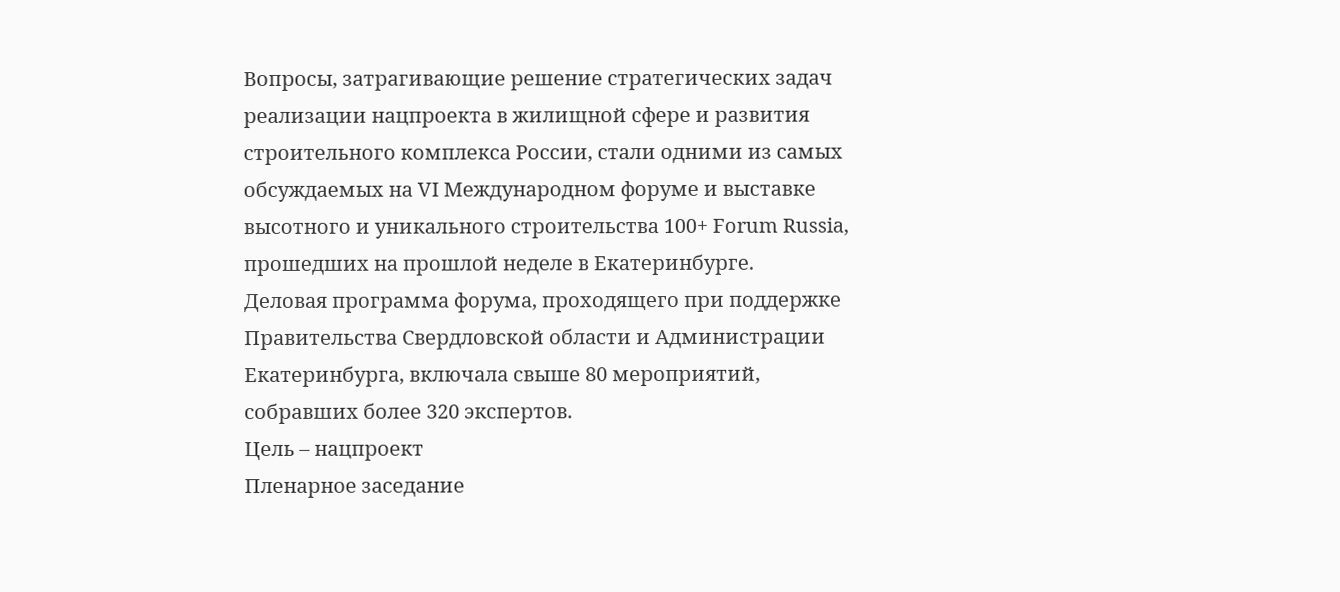Вопросы, затрагивающие решение стратегических задач реализации нацпроекта в жилищной сфере и развития строительного комплекса России, стали одними из самых обсуждаемых на VI Международном форуме и выставке высотного и уникального строительства 100+ Forum Russia, прошедших на прошлой неделе в Екатеринбурге.
Деловая программа форума, проходящего при поддержке Правительства Свердловской области и Администрации Екатеринбурга, включала свыше 80 мероприятий, собравших более 320 экспертов.
Цель – нацпроект
Пленарное заседание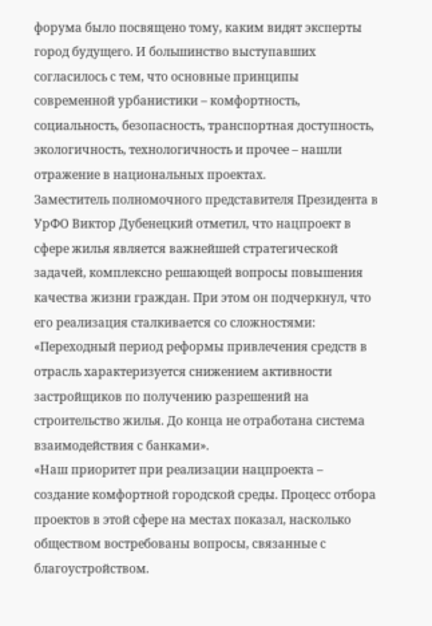форума было посвящено тому, каким видят эксперты город будущего. И большинство выступавших согласилось с тем, что основные принципы современной урбанистики – комфортность, социальность, безопасность, транспортная доступность, экологичность, технологичность и прочее – нашли отражение в национальных проектах.
Заместитель полномочного представителя Президента в УрФО Виктор Дубенецкий отметил, что нацпроект в сфере жилья является важнейшей стратегической задачей, комплексно решающей вопросы повышения качества жизни граждан. При этом он подчеркнул, что его реализация сталкивается со сложностями: «Переходный период реформы привлечения средств в отрасль характеризуется снижением активности застройщиков по получению разрешений на строительство жилья. До конца не отработана система взаимодействия с банками».
«Наш приоритет при реализации нацпроекта – создание комфортной городской среды. Процесс отбора проектов в этой сфере на местах показал, насколько обществом востребованы вопросы, связанные с благоустройством.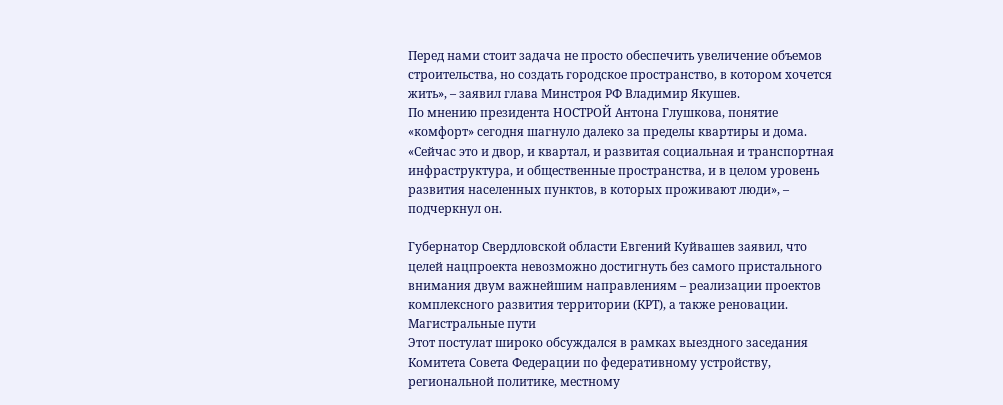Перед нами стоит задача не просто обеспечить увеличение объемов строительства, но создать городское пространство, в котором хочется жить», – заявил глава Минстроя РФ Владимир Якушев.
По мнению президента НОСТРОЙ Антона Глушкова, понятие «комфорт» сегодня шагнуло далеко за пределы квартиры и дома. «Сейчас это и двор, и квартал, и развитая социальная и транспортная инфраструктура, и общественные пространства, и в целом уровень развития населенных пунктов, в которых проживают люди», – подчеркнул он.

Губернатор Свердловской области Евгений Куйвашев заявил, что целей нацпроекта невозможно достигнуть без самого пристального внимания двум важнейшим направлениям – реализации проектов комплексного развития территории (КРТ), а также реновации.
Магистральные пути
Этот постулат широко обсуждался в рамках выездного заседания Комитета Совета Федерации по федеративному устройству, региональной политике, местному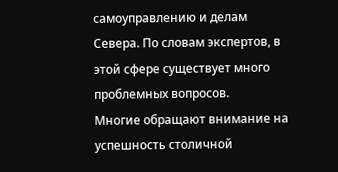самоуправлению и делам Севера. По словам экспертов, в этой сфере существует много проблемных вопросов.
Многие обращают внимание на успешность столичной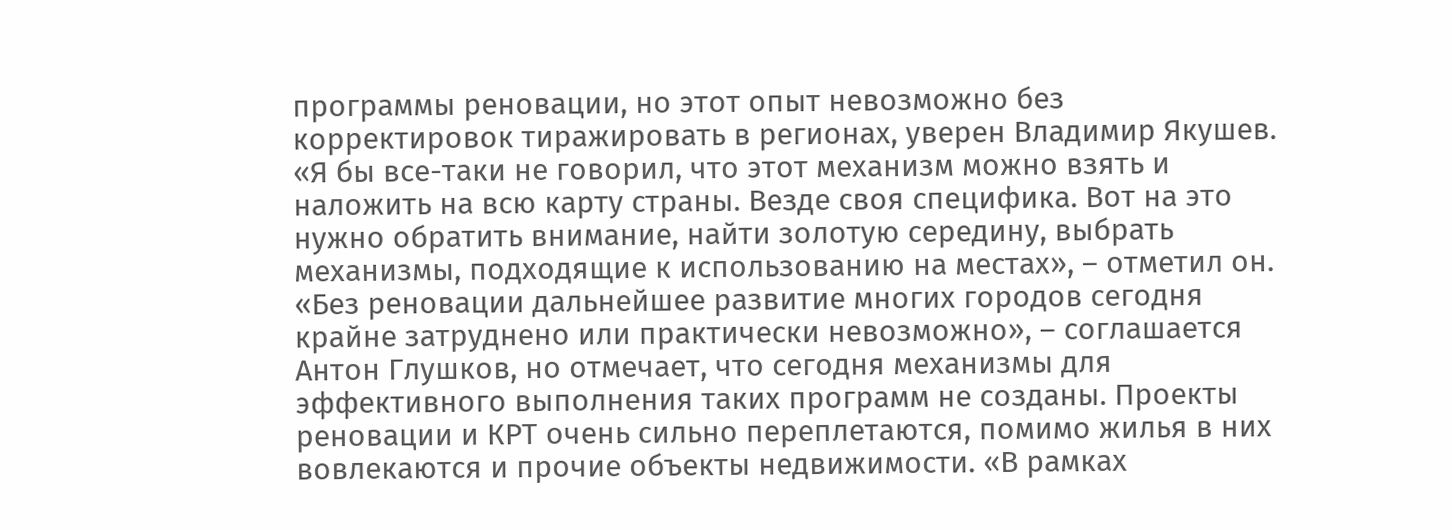программы реновации, но этот опыт невозможно без корректировок тиражировать в регионах, уверен Владимир Якушев. «Я бы все-таки не говорил, что этот механизм можно взять и наложить на всю карту страны. Везде своя специфика. Вот на это нужно обратить внимание, найти золотую середину, выбрать механизмы, подходящие к использованию на местах», – отметил он.
«Без реновации дальнейшее развитие многих городов сегодня крайне затруднено или практически невозможно», – соглашается Антон Глушков, но отмечает, что сегодня механизмы для эффективного выполнения таких программ не созданы. Проекты реновации и КРТ очень сильно переплетаются, помимо жилья в них вовлекаются и прочие объекты недвижимости. «В рамках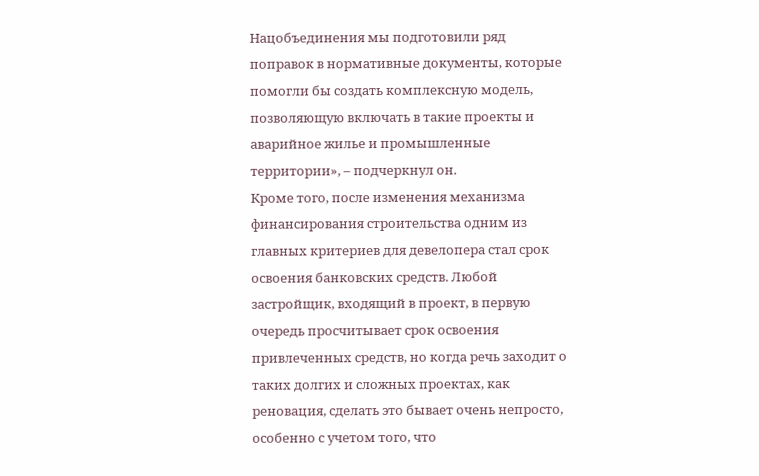Нацобъединения мы подготовили ряд поправок в нормативные документы, которые помогли бы создать комплексную модель, позволяющую включать в такие проекты и аварийное жилье и промышленные территории», – подчеркнул он.
Кроме того, после изменения механизма финансирования строительства одним из главных критериев для девелопера стал срок освоения банковских средств. Любой застройщик, входящий в проект, в первую очередь просчитывает срок освоения привлеченных средств, но когда речь заходит о таких долгих и сложных проектах, как реновация, сделать это бывает очень непросто, особенно с учетом того, что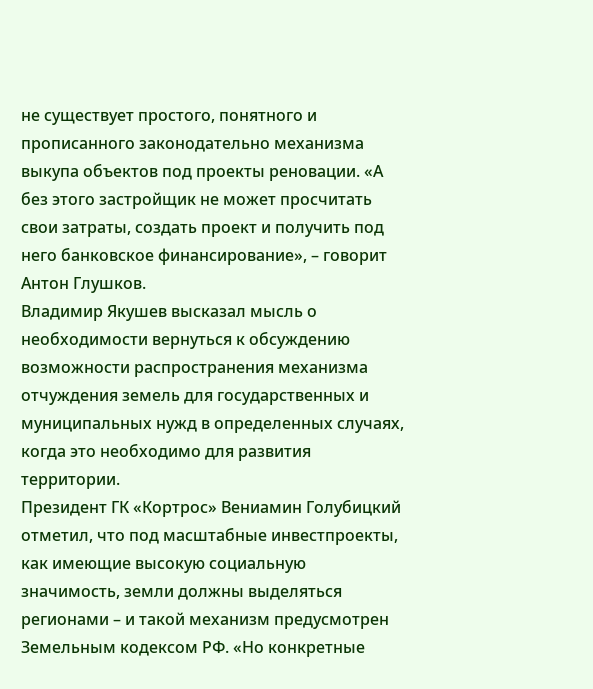не существует простого, понятного и прописанного законодательно механизма выкупа объектов под проекты реновации. «А без этого застройщик не может просчитать свои затраты, создать проект и получить под него банковское финансирование», – говорит Антон Глушков.
Владимир Якушев высказал мысль о необходимости вернуться к обсуждению возможности распространения механизма отчуждения земель для государственных и муниципальных нужд в определенных случаях, когда это необходимо для развития территории.
Президент ГК «Кортрос» Вениамин Голубицкий отметил, что под масштабные инвестпроекты, как имеющие высокую социальную значимость, земли должны выделяться регионами – и такой механизм предусмотрен Земельным кодексом РФ. «Но конкретные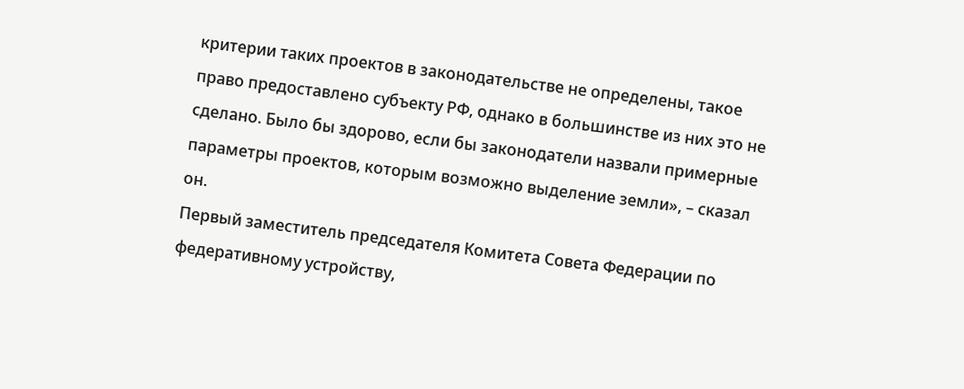критерии таких проектов в законодательстве не определены, такое право предоставлено субъекту РФ, однако в большинстве из них это не сделано. Было бы здорово, если бы законодатели назвали примерные параметры проектов, которым возможно выделение земли», – сказал он.
Первый заместитель председателя Комитета Совета Федерации по федеративному устройству,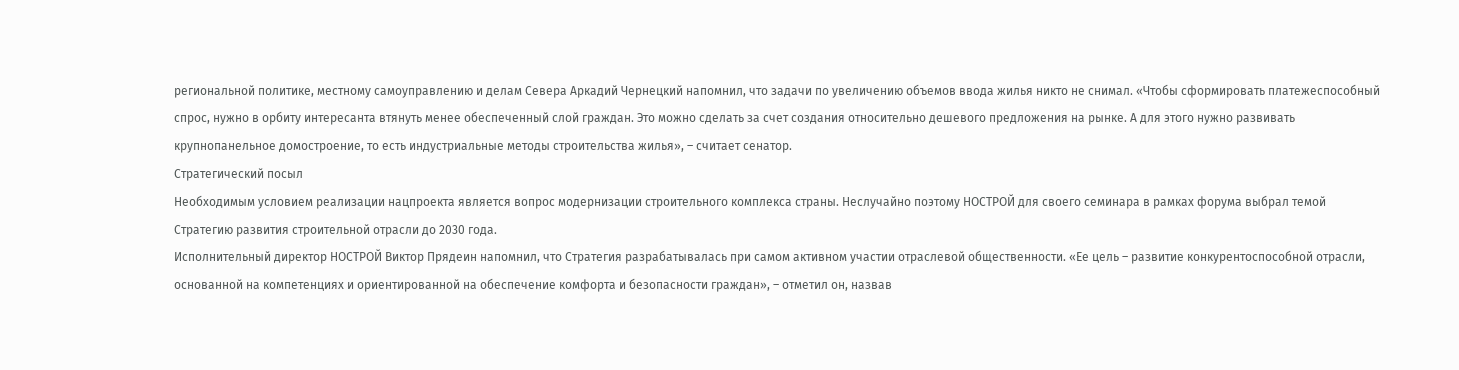региональной политике, местному самоуправлению и делам Севера Аркадий Чернецкий напомнил, что задачи по увеличению объемов ввода жилья никто не снимал. «Чтобы сформировать платежеспособный спрос, нужно в орбиту интересанта втянуть менее обеспеченный слой граждан. Это можно сделать за счет создания относительно дешевого предложения на рынке. А для этого нужно развивать крупнопанельное домостроение, то есть индустриальные методы строительства жилья», – считает сенатор.
Стратегический посыл
Необходимым условием реализации нацпроекта является вопрос модернизации строительного комплекса страны. Неслучайно поэтому НОСТРОЙ для своего семинара в рамках форума выбрал темой Стратегию развития строительной отрасли до 2030 года.
Исполнительный директор НОСТРОЙ Виктор Прядеин напомнил, что Стратегия разрабатывалась при самом активном участии отраслевой общественности. «Ее цель – развитие конкурентоспособной отрасли, основанной на компетенциях и ориентированной на обеспечение комфорта и безопасности граждан», – отметил он, назвав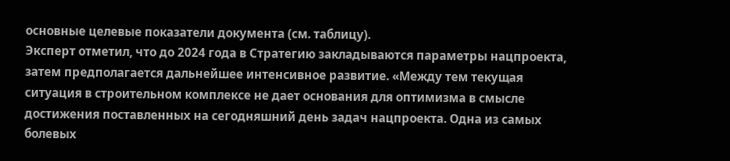основные целевые показатели документа (см. таблицу).
Эксперт отметил, что до 2024 года в Стратегию закладываются параметры нацпроекта, затем предполагается дальнейшее интенсивное развитие. «Между тем текущая ситуация в строительном комплексе не дает основания для оптимизма в смысле достижения поставленных на сегодняшний день задач нацпроекта. Одна из самых болевых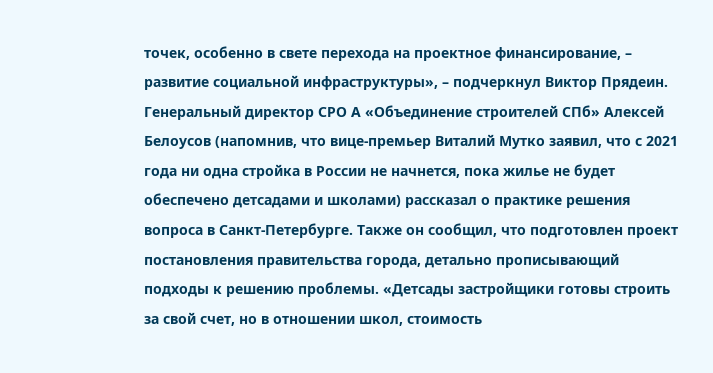точек, особенно в свете перехода на проектное финансирование, – развитие социальной инфраструктуры», – подчеркнул Виктор Прядеин.
Генеральный директор СРО А «Объединение строителей СПб» Алексей Белоусов (напомнив, что вице-премьер Виталий Мутко заявил, что с 2021 года ни одна стройка в России не начнется, пока жилье не будет обеспечено детсадами и школами) рассказал о практике решения вопроса в Санкт-Петербурге. Также он сообщил, что подготовлен проект постановления правительства города, детально прописывающий подходы к решению проблемы. «Детсады застройщики готовы строить за свой счет, но в отношении школ, стоимость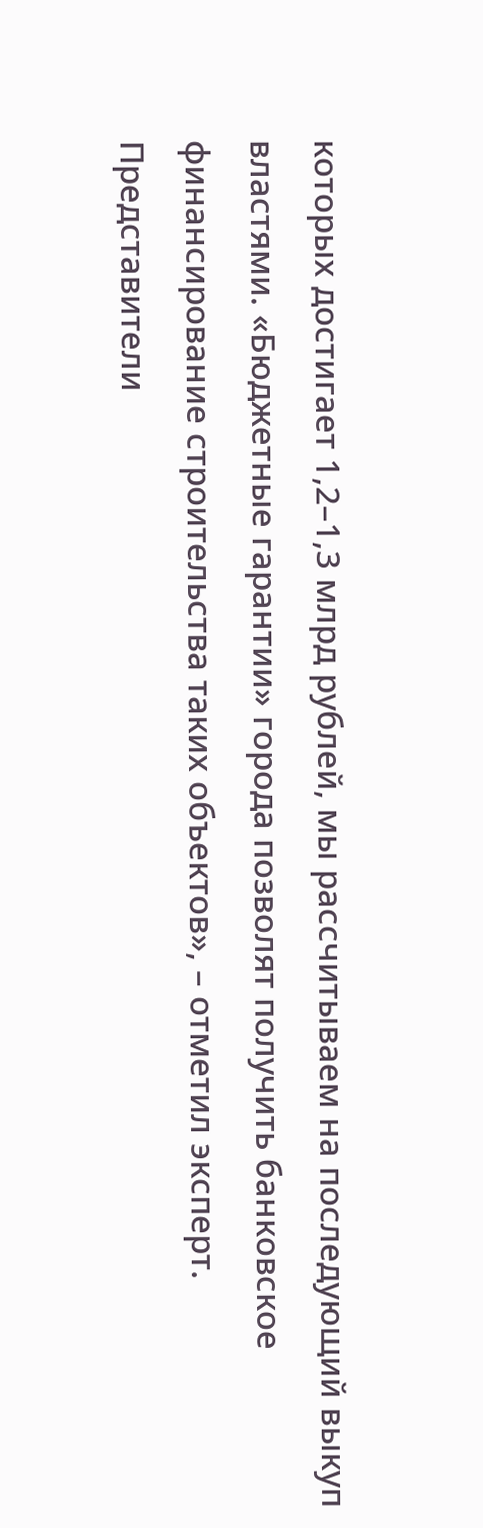которых достигает 1,2–1,3 млрд рублей, мы рассчитываем на последующий выкуп властями. «Бюджетные гарантии» города позволят получить банковское финансирование строительства таких объектов», – отметил эксперт.
Представители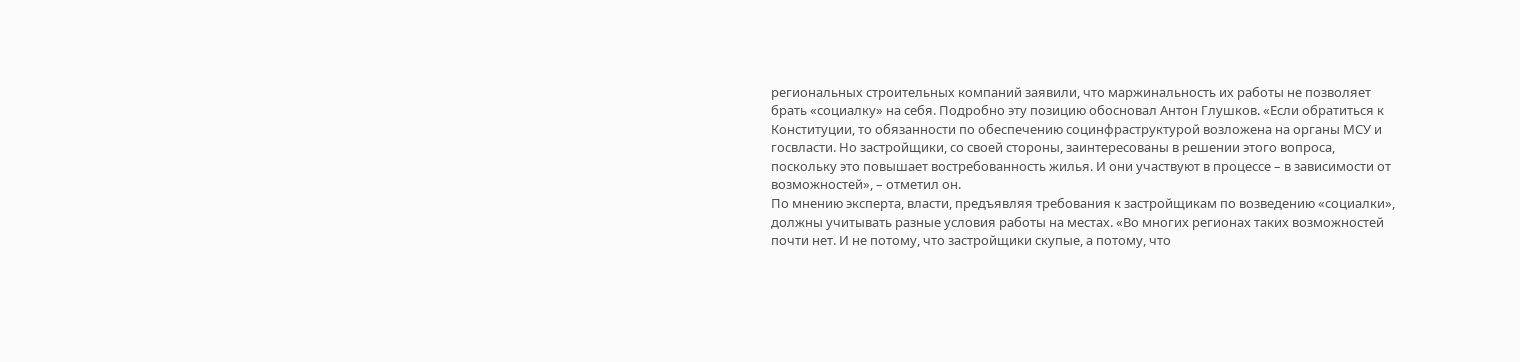региональных строительных компаний заявили, что маржинальность их работы не позволяет брать «социалку» на себя. Подробно эту позицию обосновал Антон Глушков. «Если обратиться к Конституции, то обязанности по обеспечению социнфраструктурой возложена на органы МСУ и госвласти. Но застройщики, со своей стороны, заинтересованы в решении этого вопроса, поскольку это повышает востребованность жилья. И они участвуют в процессе – в зависимости от возможностей», – отметил он.
По мнению эксперта, власти, предъявляя требования к застройщикам по возведению «социалки», должны учитывать разные условия работы на местах. «Во многих регионах таких возможностей почти нет. И не потому, что застройщики скупые, а потому, что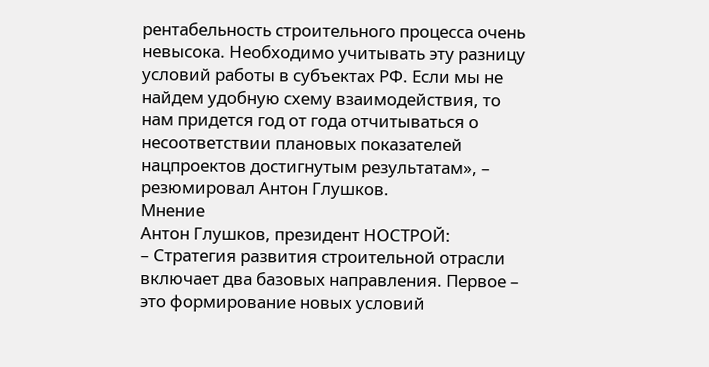рентабельность строительного процесса очень невысока. Необходимо учитывать эту разницу условий работы в субъектах РФ. Если мы не найдем удобную схему взаимодействия, то нам придется год от года отчитываться о несоответствии плановых показателей нацпроектов достигнутым результатам», – резюмировал Антон Глушков.
Мнение
Антон Глушков, президент НОСТРОЙ:
– Стратегия развития строительной отрасли включает два базовых направления. Первое – это формирование новых условий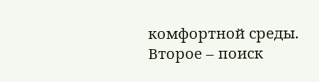комфортной среды. Второе – поиск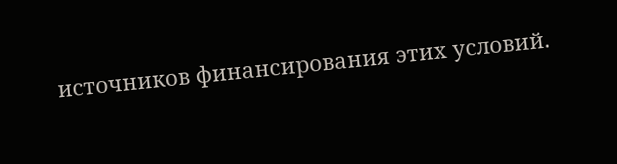источников финансирования этих условий.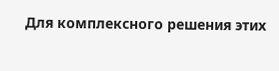Для комплексного решения этих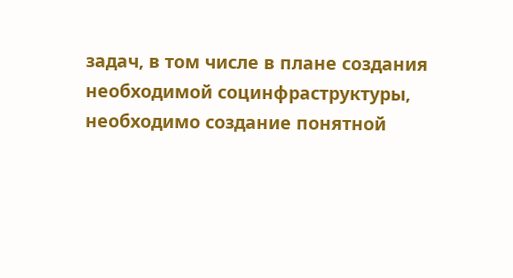задач, в том числе в плане создания необходимой социнфраструктуры, необходимо создание понятной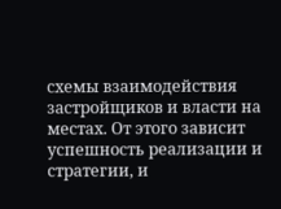схемы взаимодействия застройщиков и власти на местах. От этого зависит успешность реализации и стратегии, и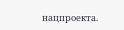нацпроекта.